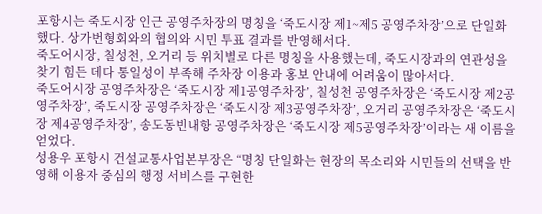포항시는 죽도시장 인근 공영주차장의 명칭을 ‘죽도시장 제1~제5 공영주차장’으로 단일화했다. 상가번형회와의 협의와 시민 투표 결과를 반영해서다.
죽도어시장, 칠성천, 오거리 등 위치별로 다른 명칭을 사용했는데, 죽도시장과의 연관성을 찾기 힘든 데다 통일성이 부족해 주차장 이용과 홍보 안내에 어려움이 많아서다.
죽도어시장 공영주차장은 ‘죽도시장 제1공영주차장’, 칠성천 공영주차장은 ‘죽도시장 제2공영주차장’, 죽도시장 공영주차장은 ‘죽도시장 제3공영주차장’, 오거리 공영주차장은 ‘죽도시장 제4공영주차장’, 송도동빈내항 공영주차장은 ‘죽도시장 제5공영주차장’이라는 새 이름을 얻었다.
성용우 포항시 건설교통사업본부장은 “명칭 단일화는 현장의 목소리와 시민들의 선택을 반영해 이용자 중심의 행정 서비스를 구현한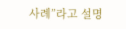사례”라고 설명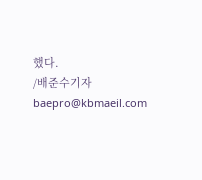했다.
/배준수기자 baepro@kbmaeil.com